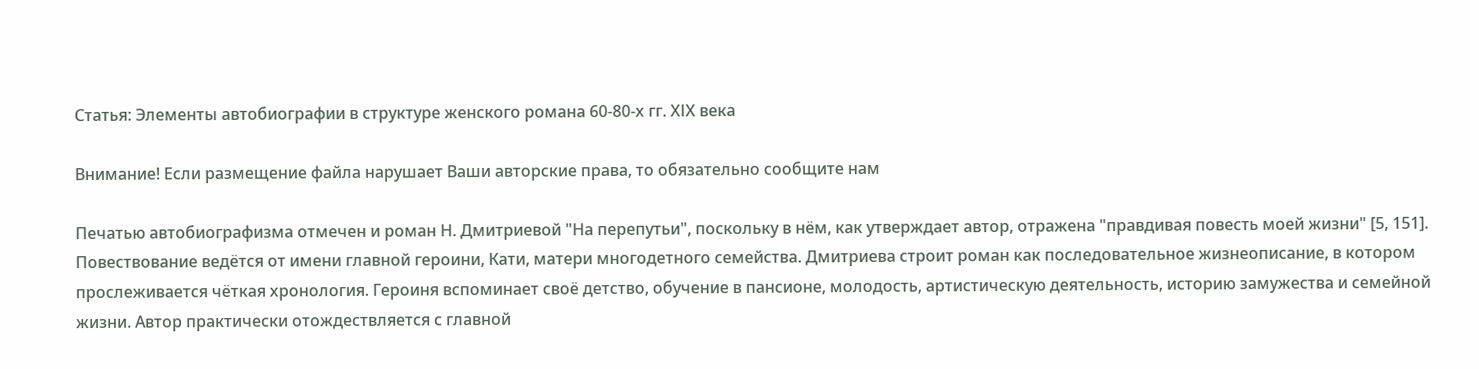Статья: Элементы автобиографии в структуре женского романа 60-80-х гг. ХІХ века

Внимание! Если размещение файла нарушает Ваши авторские права, то обязательно сообщите нам

Печатью автобиографизма отмечен и роман Н. Дмитриевой "На перепутьи", поскольку в нём, как утверждает автор, отражена "правдивая повесть моей жизни" [5, 151]. Повествование ведётся от имени главной героини, Кати, матери многодетного семейства. Дмитриева строит роман как последовательное жизнеописание, в котором прослеживается чёткая хронология. Героиня вспоминает своё детство, обучение в пансионе, молодость, артистическую деятельность, историю замужества и семейной жизни. Автор практически отождествляется с главной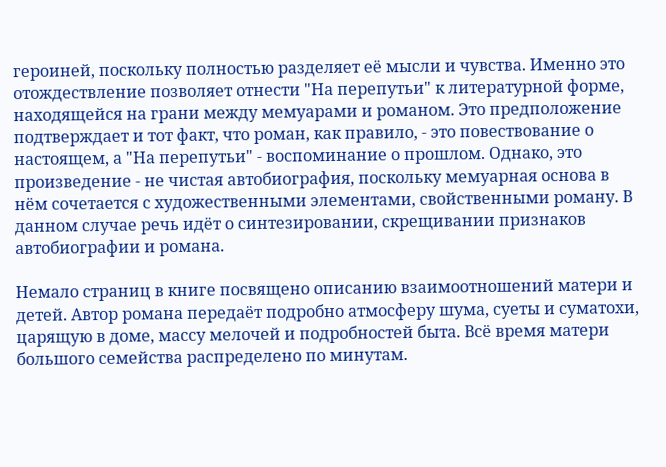героиней, поскольку полностью разделяет её мысли и чувства. Именно это отождествление позволяет отнести "На перепутьи" к литературной форме, находящейся на грани между мемуарами и романом. Это предположение подтверждает и тот факт, что роман, как правило, - это повествование о настоящем, а "На перепутьи" - воспоминание о прошлом. Однако, это произведение - не чистая автобиография, поскольку мемуарная основа в нём сочетается с художественными элементами, свойственными роману. В данном случае речь идёт о синтезировании, скрещивании признаков автобиографии и романа.

Немало страниц в книге посвящено описанию взаимоотношений матери и детей. Автор романа передаёт подробно атмосферу шума, суеты и суматохи, царящую в доме, массу мелочей и подробностей быта. Всё время матери большого семейства распределено по минутам.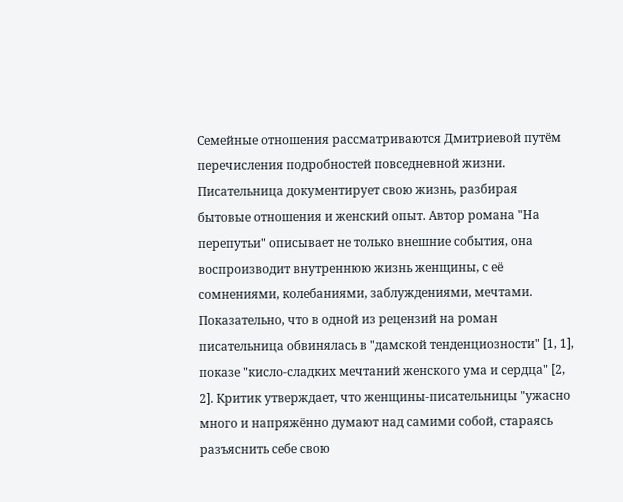Семейные отношения рассматриваются Дмитриевой путём перечисления подробностей повседневной жизни. Писательница документирует свою жизнь, разбирая бытовые отношения и женский опыт. Автор романа "На перепутьи" описывает не только внешние события, она воспроизводит внутреннюю жизнь женщины, с её сомнениями, колебаниями, заблуждениями, мечтами. Показательно, что в одной из рецензий на роман писательница обвинялась в "дамской тенденциозности" [1, 1], показе "кисло-сладких мечтаний женского ума и сердца" [2, 2]. Критик утверждает, что женщины-писательницы "ужасно много и напряжённо думают над самими собой, стараясь разъяснить себе свою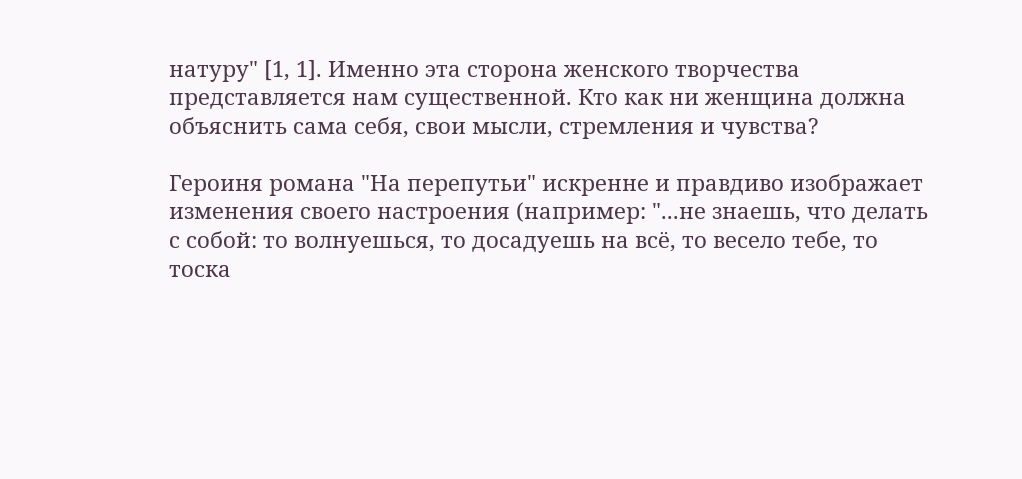натуру" [1, 1]. Именно эта сторона женского творчества представляется нам существенной. Кто как ни женщина должна объяснить сама себя, свои мысли, стремления и чувства?

Героиня романа "На перепутьи" искренне и правдиво изображает изменения своего настроения (например: "...не знаешь, что делать с собой: то волнуешься, то досадуешь на всё, то весело тебе, то тоска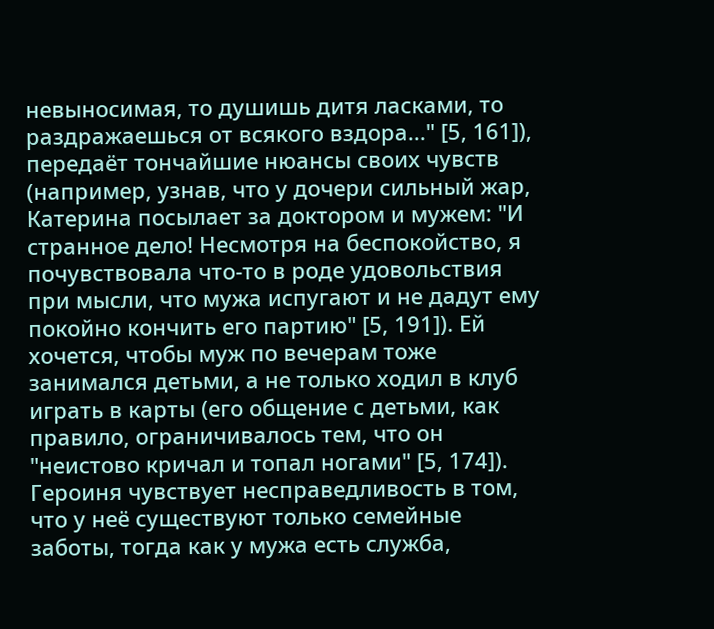невыносимая, то душишь дитя ласками, то раздражаешься от всякого вздора..." [5, 161]), передаёт тончайшие нюансы своих чувств (например, узнав, что у дочери сильный жар, Катерина посылает за доктором и мужем: "И странное дело! Несмотря на беспокойство, я почувствовала что-то в роде удовольствия при мысли, что мужа испугают и не дадут ему покойно кончить его партию" [5, 191]). Ей хочется, чтобы муж по вечерам тоже занимался детьми, а не только ходил в клуб играть в карты (его общение с детьми, как правило, ограничивалось тем, что он "неистово кричал и топал ногами" [5, 174]). Героиня чувствует несправедливость в том, что у неё существуют только семейные заботы, тогда как у мужа есть служба,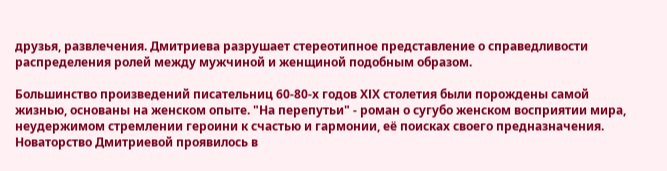друзья, развлечения. Дмитриева разрушает стереотипное представление о справедливости распределения ролей между мужчиной и женщиной подобным образом.

Большинство произведений писательниц 60-80-х годов ХІХ столетия были порождены самой жизнью, основаны на женском опыте. "На перепутьи" - роман о сугубо женском восприятии мира, неудержимом стремлении героини к счастью и гармонии, её поисках своего предназначения. Новаторство Дмитриевой проявилось в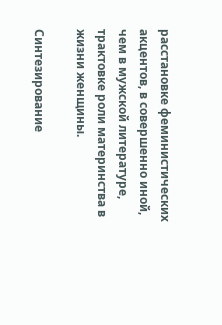расстановке феминистических акцентов, в совершенно иной, чем в мужской литературе, трактовке роли материнства в жизни женщины.

Синтезирование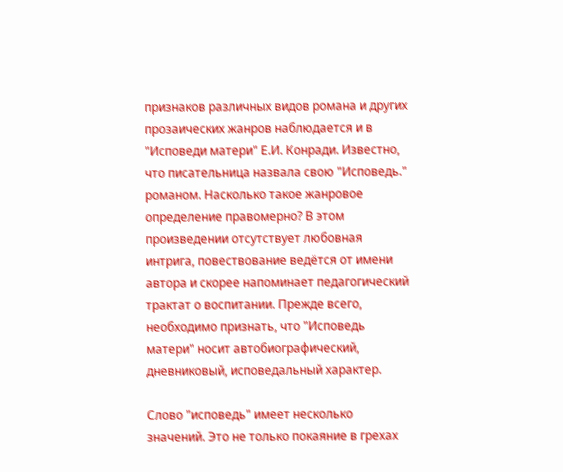признаков различных видов романа и других прозаических жанров наблюдается и в "Исповеди матери" Е.И. Конради. Известно, что писательница назвала свою "Исповедь." романом. Насколько такое жанровое определение правомерно? В этом произведении отсутствует любовная интрига, повествование ведётся от имени автора и скорее напоминает педагогический трактат о воспитании. Прежде всего, необходимо признать, что "Исповедь матери" носит автобиографический, дневниковый, исповедальный характер.

Слово "исповедь" имеет несколько значений. Это не только покаяние в грехах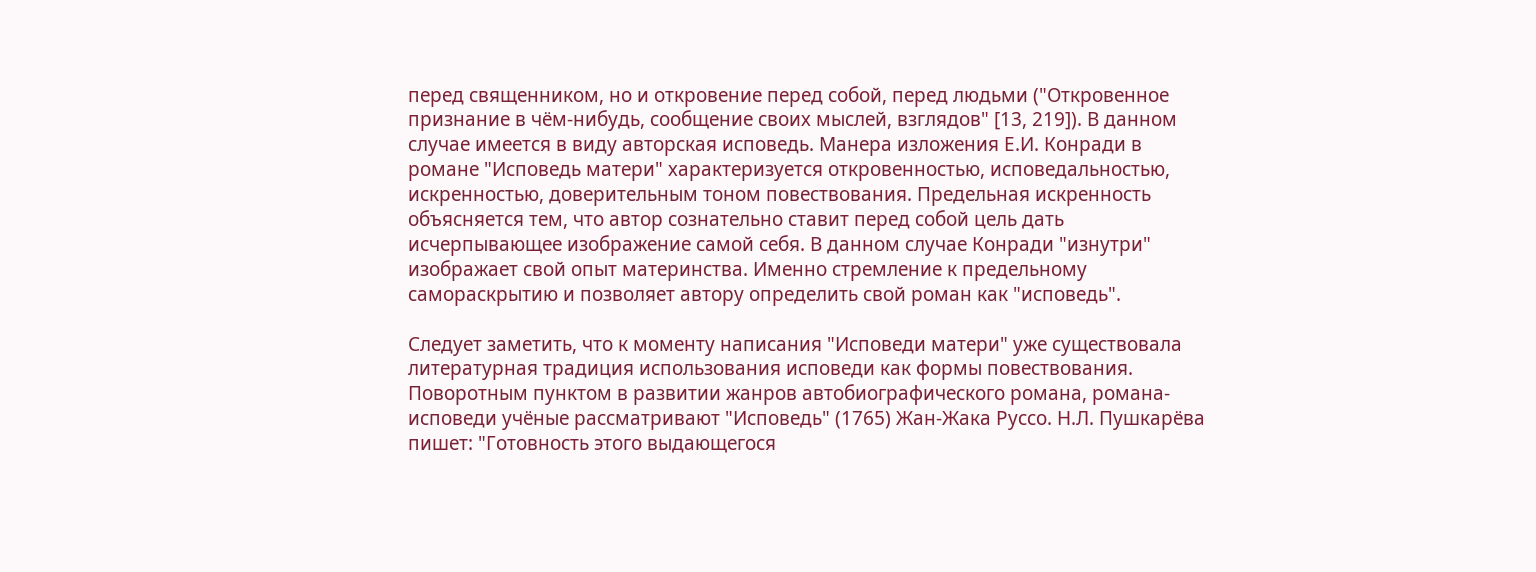перед священником, но и откровение перед собой, перед людьми ("Откровенное признание в чём-нибудь, сообщение своих мыслей, взглядов" [13, 219]). В данном случае имеется в виду авторская исповедь. Манера изложения Е.И. Конради в романе "Исповедь матери" характеризуется откровенностью, исповедальностью, искренностью, доверительным тоном повествования. Предельная искренность объясняется тем, что автор сознательно ставит перед собой цель дать исчерпывающее изображение самой себя. В данном случае Конради "изнутри" изображает свой опыт материнства. Именно стремление к предельному самораскрытию и позволяет автору определить свой роман как "исповедь".

Следует заметить, что к моменту написания "Исповеди матери" уже существовала литературная традиция использования исповеди как формы повествования. Поворотным пунктом в развитии жанров автобиографического романа, романа-исповеди учёные рассматривают "Исповедь" (1765) Жан-Жака Руссо. Н.Л. Пушкарёва пишет: "Готовность этого выдающегося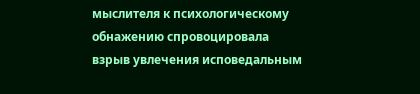мыслителя к психологическому обнажению спровоцировала взрыв увлечения исповедальным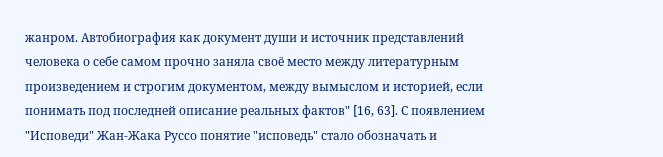жанром. Автобиография как документ души и источник представлений человека о себе самом прочно заняла своё место между литературным произведением и строгим документом, между вымыслом и историей, если понимать под последней описание реальных фактов" [16, 63]. С появлением "Исповеди" Жан-Жака Руссо понятие "исповедь" стало обозначать и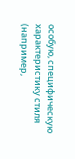особую, специфическую характеристику стиля (например,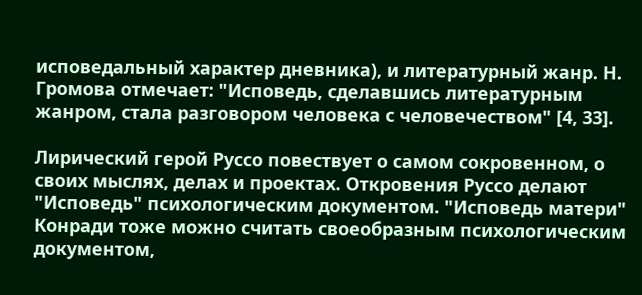исповедальный характер дневника), и литературный жанр. Н. Громова отмечает: "Исповедь, сделавшись литературным жанром, стала разговором человека с человечеством" [4, 33].

Лирический герой Руссо повествует о самом сокровенном, о своих мыслях, делах и проектах. Откровения Руссо делают "Исповедь" психологическим документом. "Исповедь матери" Конради тоже можно считать своеобразным психологическим документом,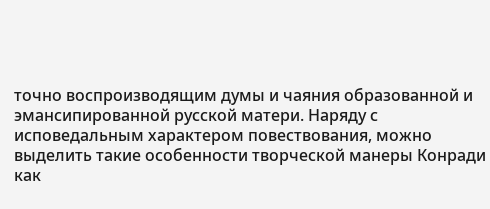точно воспроизводящим думы и чаяния образованной и эмансипированной русской матери. Наряду с исповедальным характером повествования, можно выделить такие особенности творческой манеры Конради как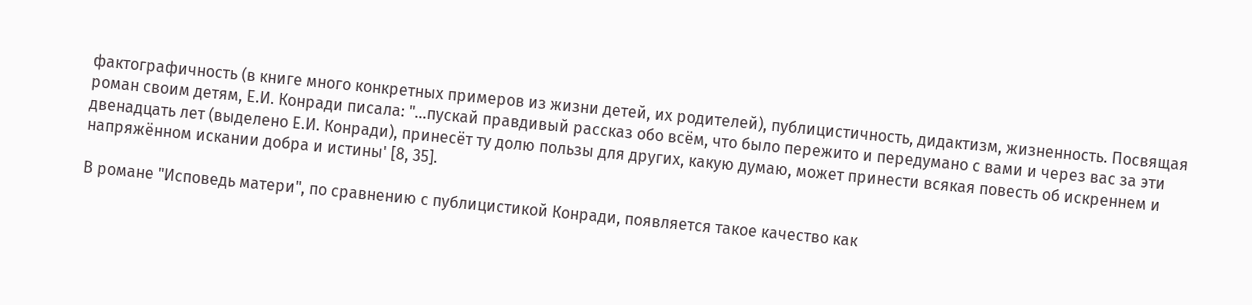фактографичность (в книге много конкретных примеров из жизни детей, их родителей), публицистичность, дидактизм, жизненность. Посвящая роман своим детям, Е.И. Конради писала: "...пускай правдивый рассказ обо всём, что было пережито и передумано с вами и через вас за эти двенадцать лет (выделено Е.И. Конради), принесёт ту долю пользы для других, какую думаю, может принести всякая повесть об искреннем и напряжённом искании добра и истины' [8, 35].

В романе "Исповедь матери", по сравнению с публицистикой Конради, появляется такое качество как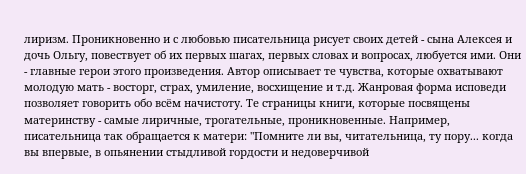лиризм. Проникновенно и с любовью писательница рисует своих детей - сына Алексея и дочь Ольгу, повествует об их первых шагах, первых словах и вопросах, любуется ими. Они - главные герои этого произведения. Автор описывает те чувства, которые охватывают молодую мать - восторг, страх, умиление, восхищение и т.д. Жанровая форма исповеди позволяет говорить обо всём начистоту. Те страницы книги, которые посвящены материнству - самые лиричные, трогательные, проникновенные. Например, писательница так обращается к матери: "Помните ли вы, читательница, ту пору... когда вы впервые, в опьянении стыдливой гордости и недоверчивой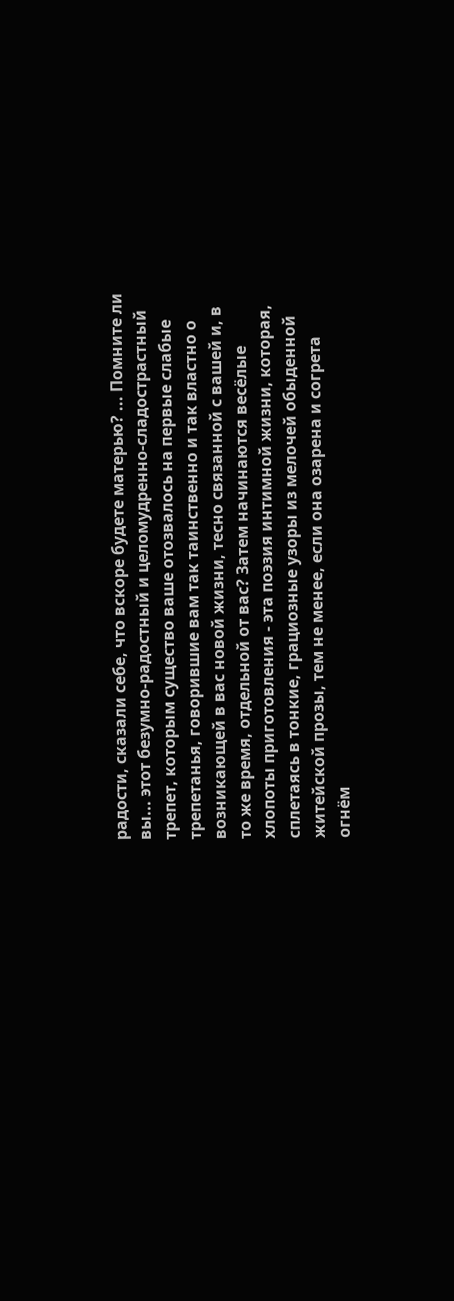радости, сказали себе, что вскоре будете матерью? ... Помните ли вы... этот безумно-радостный и целомудренно-сладострастный трепет, которым существо ваше отозвалось на первые слабые трепетанья, говорившие вам так таинственно и так властно о возникающей в вас новой жизни, тесно связанной с вашей и, в то же время, отдельной от вас? Затем начинаются весёлые хлопоты приготовления - эта поэзия интимной жизни, которая, сплетаясь в тонкие, грациозные узоры из мелочей обыденной житейской прозы, тем не менее, если она озарена и согрета огнём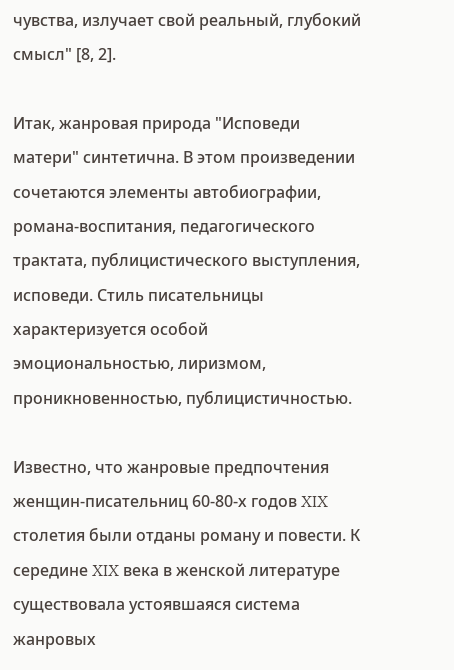чувства, излучает свой реальный, глубокий смысл" [8, 2].

Итак, жанровая природа "Исповеди матери" синтетична. В этом произведении сочетаются элементы автобиографии, романа-воспитания, педагогического трактата, публицистического выступления, исповеди. Стиль писательницы характеризуется особой эмоциональностью, лиризмом, проникновенностью, публицистичностью.

Известно, что жанровые предпочтения женщин-писательниц 60-80-х годов XIX столетия были отданы роману и повести. К середине XIX века в женской литературе существовала устоявшаяся система жанровых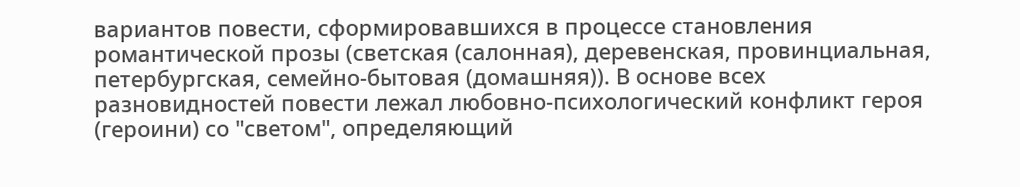вариантов повести, сформировавшихся в процессе становления романтической прозы (светская (салонная), деревенская, провинциальная, петербургская, семейно-бытовая (домашняя)). В основе всех разновидностей повести лежал любовно-психологический конфликт героя (героини) со "светом", определяющий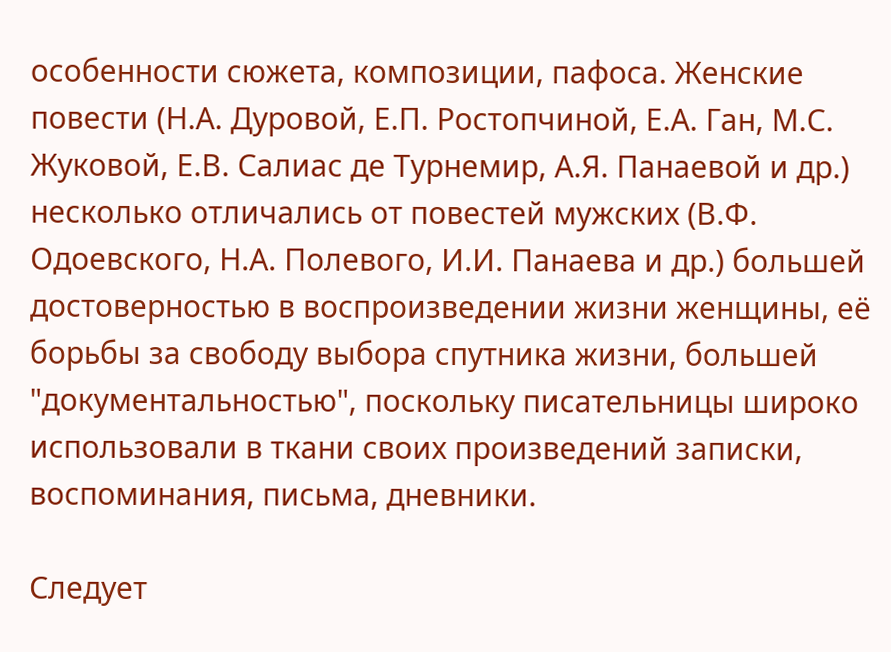особенности сюжета, композиции, пафоса. Женские повести (Н.А. Дуровой, Е.П. Ростопчиной, Е.А. Ган, М.С. Жуковой, Е.В. Салиас де Турнемир, А.Я. Панаевой и др.) несколько отличались от повестей мужских (В.Ф. Одоевского, Н.А. Полевого, И.И. Панаева и др.) большей достоверностью в воспроизведении жизни женщины, её борьбы за свободу выбора спутника жизни, большей "документальностью", поскольку писательницы широко использовали в ткани своих произведений записки, воспоминания, письма, дневники.

Следует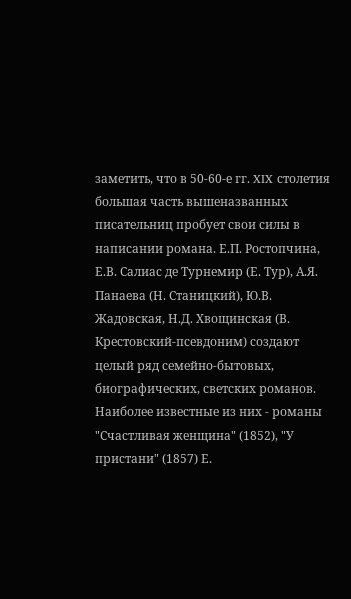заметить, что в 50-60-е гг. XIX столетия большая часть вышеназванных писательниц пробует свои силы в написании романа. Е.П. Ростопчина, Е.В. Салиас де Турнемир (Е. Тур), А.Я. Панаева (Н. Станицкий), Ю.В. Жадовская, Н.Д. Хвощинская (В. Крестовский-псевдоним) создают целый ряд семейно-бытовых, биографических, светских романов. Наиболее известные из них - романы "Счастливая женщина" (1852), "У пристани" (1857) Е.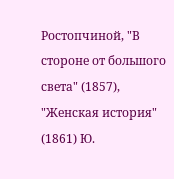Ростопчиной, "В стороне от большого света" (1857), "Женская история" (1861) Ю.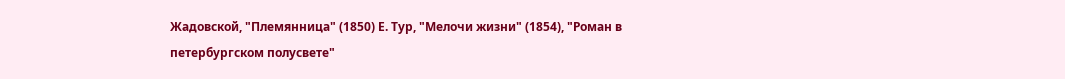Жадовской, "Племянница" (1850) Е. Тур, "Мелочи жизни" (1854), "Роман в петербургском полусвете"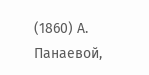(1860) А. Панаевой,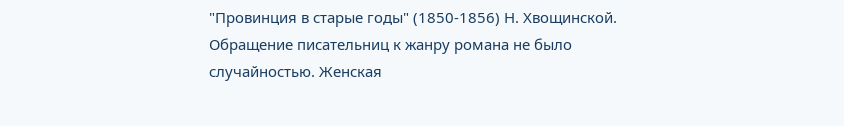"Провинция в старые годы" (1850-1856) Н. Хвощинской. Обращение писательниц к жанру романа не было случайностью. Женская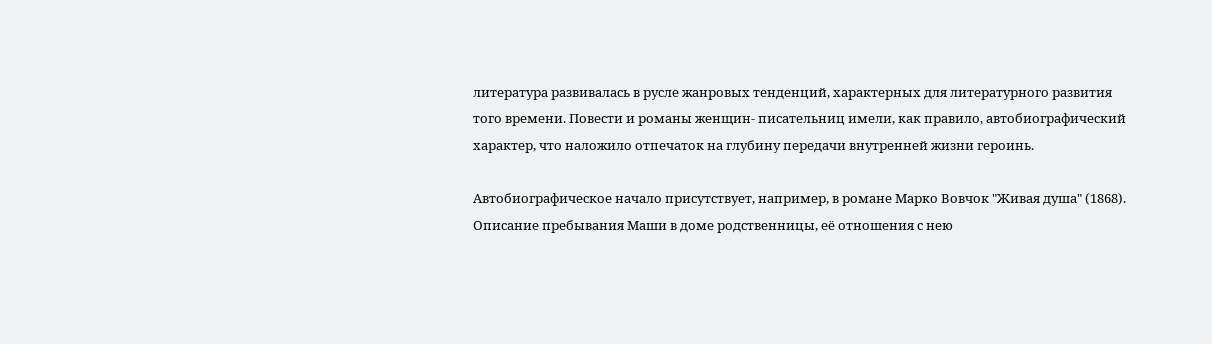литература развивалась в русле жанровых тенденций, характерных для литературного развития того времени. Повести и романы женщин- писательниц имели, как правило, автобиографический характер, что наложило отпечаток на глубину передачи внутренней жизни героинь.

Автобиографическое начало присутствует, например, в романе Марко Вовчок "Живая душа" (1868). Описание пребывания Маши в доме родственницы, её отношения с нею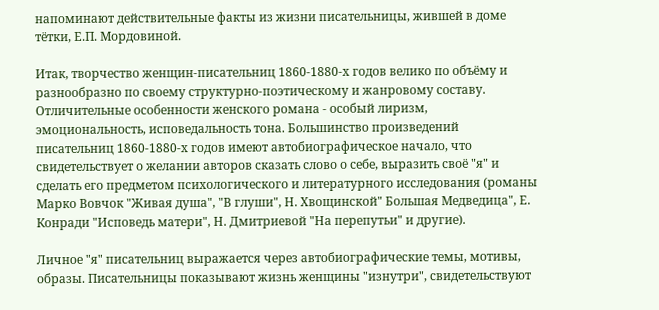напоминают действительные факты из жизни писательницы, жившей в доме тётки, Е.П. Мордовиной.

Итак, творчество женщин-писательниц 1860-1880-х годов велико по объёму и разнообразно по своему структурно-поэтическому и жанровому составу. Отличительные особенности женского романа - особый лиризм, эмоциональность, исповедальность тона. Большинство произведений писательниц 1860-1880-х годов имеют автобиографическое начало, что свидетельствует о желании авторов сказать слово о себе, выразить своё "я" и сделать его предметом психологического и литературного исследования (романы Марко Вовчок "Живая душа", "В глуши", Н. Хвощинской" Большая Медведица", Е. Конради "Исповедь матери", Н. Дмитриевой "На перепутьи" и другие).

Личное "я" писательниц выражается через автобиографические темы, мотивы, образы. Писательницы показывают жизнь женщины "изнутри", свидетельствуют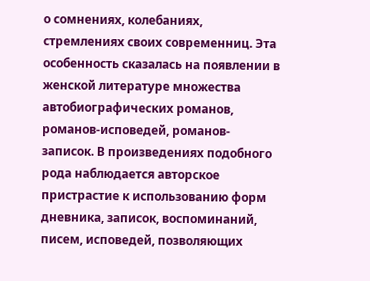о сомнениях, колебаниях, стремлениях своих современниц. Эта особенность сказалась на появлении в женской литературе множества автобиографических романов, романов-исповедей, романов-записок. В произведениях подобного рода наблюдается авторское пристрастие к использованию форм дневника, записок, воспоминаний, писем, исповедей, позволяющих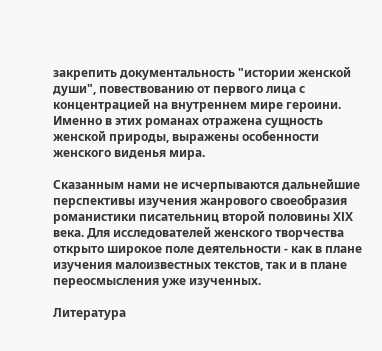закрепить документальность "истории женской души", повествованию от первого лица с концентрацией на внутреннем мире героини. Именно в этих романах отражена сущность женской природы, выражены особенности женского виденья мира.

Сказанным нами не исчерпываются дальнейшие перспективы изучения жанрового своеобразия романистики писательниц второй половины ХІХ века. Для исследователей женского творчества открыто широкое поле деятельности - как в плане изучения малоизвестных текстов, так и в плане переосмысления уже изученных.

Литература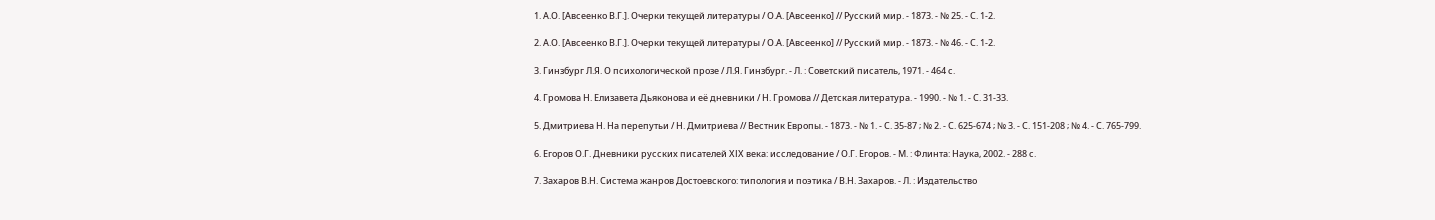1. А.О. [Авсеенко В.Г.]. Очерки текущей литературы / О.А. [Авсеенко] // Русский мир. - 1873. - № 25. - С. 1-2.

2. А.О. [Авсеенко В.Г.]. Очерки текущей литературы / О.А. [Авсеенко] // Русский мир. - 1873. - № 46. - С. 1-2.

3. Гинзбург Л.Я. О психологической прозе / Л.Я. Гинзбург. - Л. : Советский писатель, 1971. - 464 с.

4. Громова Н. Елизавета Дьяконова и её дневники / Н. Громова // Детская литература. - 1990. - № 1. - С. 31-33.

5. Дмитриева Н. На перепутьи / Н. Дмитриева // Вестник Европы. - 1873. - № 1. - С. 35-87 ; № 2. - С. 625-674 ; № 3. - С. 151-208 ; № 4. - С. 765-799.

6. Егоров О.Г. Дневники русских писателей ХІХ века: исследование / О.Г. Егоров. - М. : Флинта: Наука, 2002. - 288 с.

7. Захаров В.Н. Система жанров Достоевского: типология и поэтика / В.Н. Захаров. - Л. : Издательство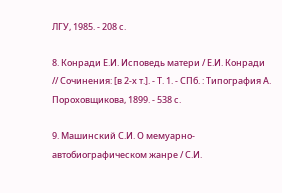ЛГУ, 1985. - 208 с.

8. Конради Е.И. Исповедь матери / Е.И. Конради // Сочинения: [в 2-х т.]. - Т. 1. - СПб. : Типография А. Пороховщикова, 1899. - 538 с.

9. Машинский С.И. О мемуарно-автобиографическом жанре / С.И.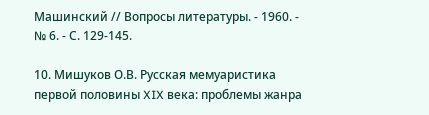Машинский // Вопросы литературы. - 1960. - № 6. - С. 129-145.

10. Мишуков О.В. Русская мемуаристика первой половины XIX века: проблемы жанра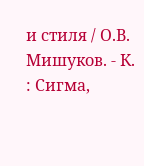и стиля / О.В. Мишуков. - К. : Сигма,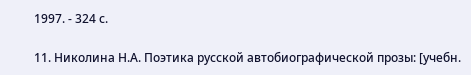1997. - 324 с.

11. Николина Н.А. Поэтика русской автобиографической прозы: [учебн.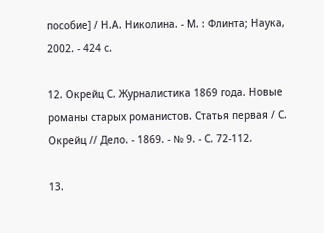пособие] / Н.А. Николина. - М. : Флинта; Наука, 2002. - 424 с.

12. Окрейц С. Журналистика 1869 года. Новые романы старых романистов. Статья первая / С. Окрейц // Дело. - 1869. - № 9. - С. 72-112.

13.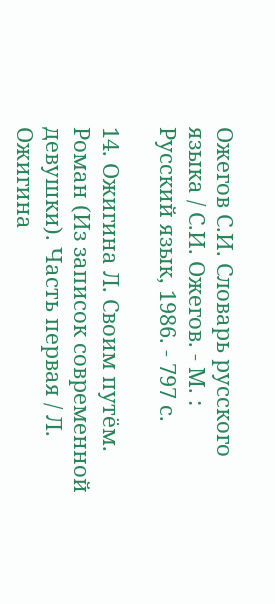Ожегов С.И. Словарь русского языка / С.И. Ожегов. - М. : Русский язык, 1986. - 797 с.

14. Ожигина Л. Своим путём. Роман (Из записок современной девушки). Часть первая / Л. Ожигина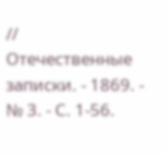// Отечественные записки. - 1869. - № 3. - С. 1-56.